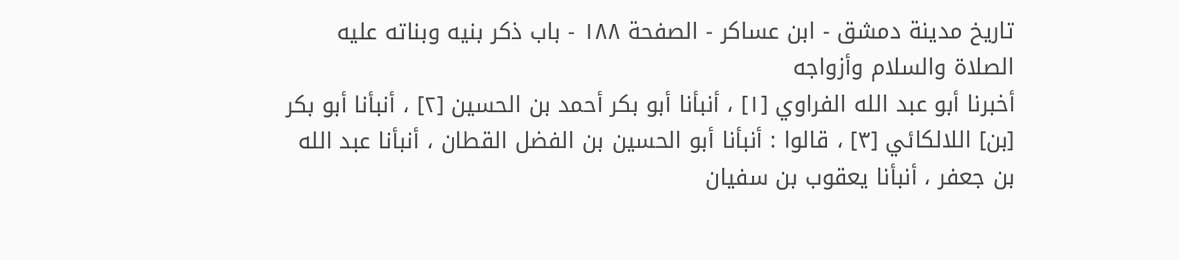تاريخ مدينة دمشق - ابن عساكر - الصفحة ١٨٨ - باب ذكر بنيه وبناته عليه الصلاة والسلام وأزواجه
أخبرنا أبو عبد الله الفراوي [١] ، أنبأنا أبو بكر أحمد بن الحسين [٢] ، أنبأنا أبو بكر [بن] اللالكائي [٣] ، قالوا : أنبأنا أبو الحسين بن الفضل القطان ، أنبأنا عبد الله بن جعفر ، أنبأنا يعقوب بن سفيان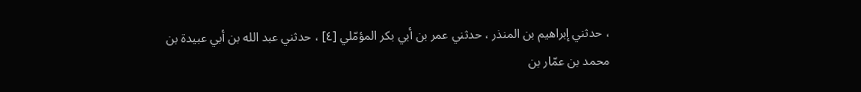، حدثني إبراهيم بن المنذر ، حدثني عمر بن أبي بكر المؤمّلي [٤] ، حدثني عبد الله بن أبي عبيدة بن محمد بن عمّار بن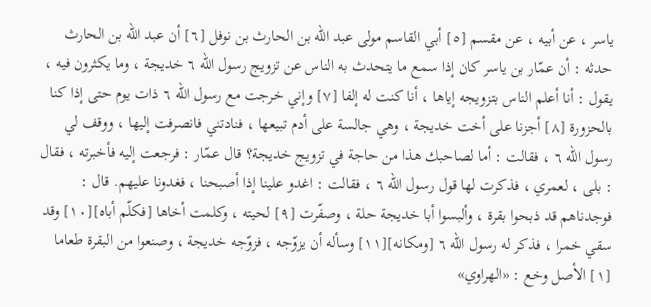ياسر ، عن أبيه ، عن مقسم [٥] أبي القاسم مولى عبد الله بن الحارث بن نوفل [٦] أن عبد الله بن الحارث حدثه : أن عمّار بن ياسر كان إذا سمع ما يتحدث به الناس عن تزويج رسول الله ٦ خديجة ، وما يكثرون فيه ، يقول : أنا أعلم الناس بتزويجه إياها ، أنا كنت له إلفا [٧] وإني خرجت مع رسول الله ٦ ذات يوم حتى إذا كنا بالحزورة [٨] أجزنا على أخت خديجة ، وهي جالسة على أدم تبيعها ، فنادتني فانصرفت إليها ، ووقف لي رسول الله ٦ ، فقالت : أما لصاحبك هذا من حاجة في تزويج خديجة؟ قال عمّار : فرجعت إليه فأخبرته ، فقال : بلى ، لعمري ، فذكرت لها قول رسول الله ٦ ، فقالت : اغدو علينا إذا أصبحنا ، فغدونا عليهم. قال : فوجدناهم قد ذبحوا بقرة ، وألبسوا أبا خديجة حلة ، وصفّرت [٩] لحيته ، وكلمت أخاها [فكلّم أباه][١٠] وقد سقي خمرا ، فذكر له رسول الله ٦ [ومكانه][١١] وسأله أن يزوّجه ، فزوّجه خديجة ، وصنعوا من البقرة طعاما
[١] الأصل وخع : «الهراوي»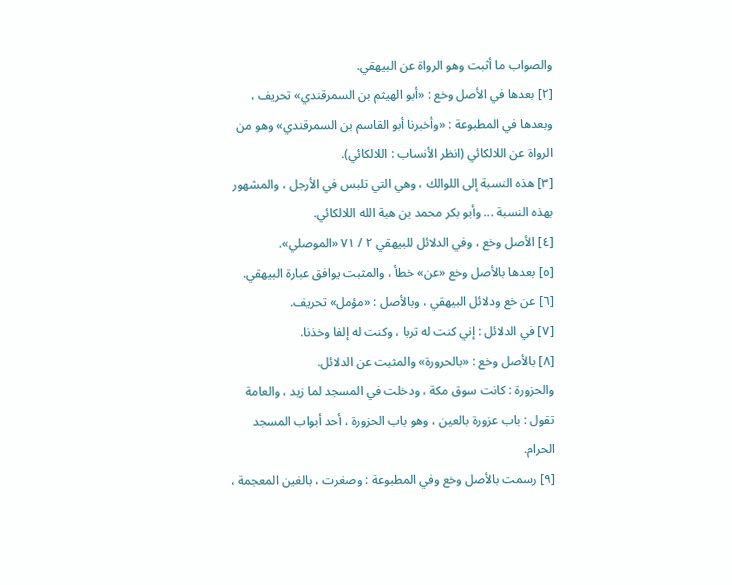والصواب ما أثبت وهو الرواة عن البيهقي.
[٢] بعدها في الأصل وخع : «أبو الهيثم بن السمرقندي» تحريف ، وبعدها في المطبوعة : «وأخبرنا أبو القاسم بن السمرقندي» وهو من الرواة عن اللالكائي (انظر الأنساب : اللالكائي).
[٣] هذه النسبة إلى اللوالك ، وهي التي تلبس في الأرجل ، والمشهور بهذه النسبة ... وأبو بكر محمد بن هبة الله اللالكائي.
[٤] الأصل وخع ، وفي الدلائل للبيهقي ٢ / ٧١ «الموصلي».
[٥] بعدها بالأصل وخع «عن» خطأ ، والمثبت يوافق عبارة البيهقي.
[٦] عن خع ودلائل البيهقي ، وبالأصل : «مؤمل» تحريف.
[٧] في الدلائل : إني كنت له تربا ، وكنت له إلفا وخذنا.
[٨] بالأصل وخع : «بالحرورة» والمثبت عن الدلائل.
والحزورة : كانت سوق مكة ، ودخلت في المسجد لما زيد ، والعامة تقول : باب عزورة بالعين ، وهو باب الحزورة ، أحد أبواب المسجد الحرام.
[٩] رسمت بالأصل وخع وفي المطبوعة : وصغرت ، بالغين المعجمة ،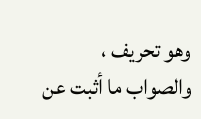وهو تحريف ، والصواب ما أثبت عن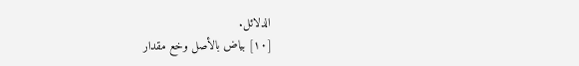الدلائل.
[١٠] بياض بالأصل وخع مقدار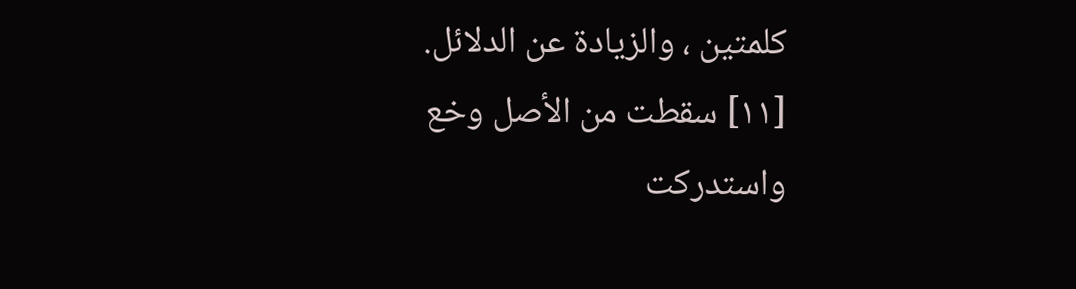كلمتين ، والزيادة عن الدلائل.
[١١] سقطت من الأصل وخع واستدركت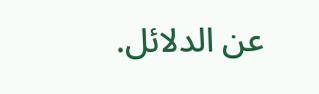عن الدلائل.